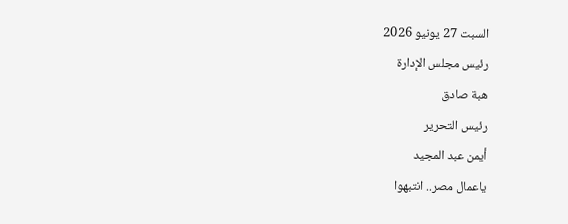السبت 27 يونيو 2026
رئيس مجلس الإدارة
هبة صادق
رئيس التحرير
أيمن عبد المجيد
ياعمال مصر.. انتبهوا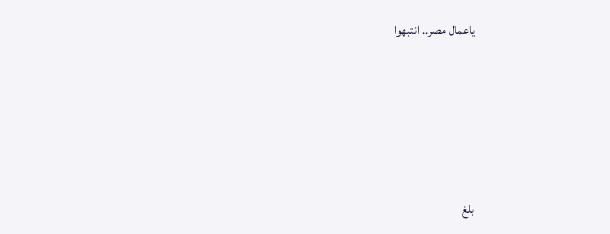ياعمال مصر.. انتبهوا






بلغ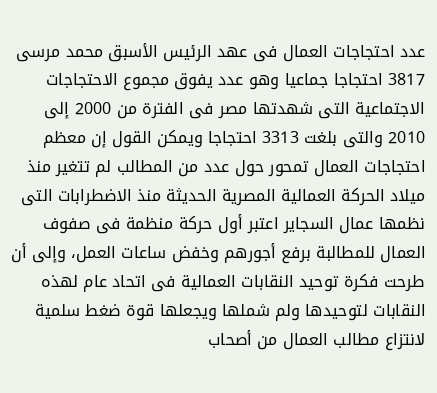عدد احتجاجات العمال فى عهد الرئيس الأسبق محمد مرسى 3817 احتجاجا جماعيا وهو عدد يفوق مجموع الاحتجاجات الاجتماعية التى شهدتها مصر فى الفترة من 2000 إلى 2010 والتى بلغت 3313 احتجاجا ويمكن القول إن معظم احتجاجات العمال تمحور حول عدد من المطالب لم تتغير منذ ميلاد الحركة العمالية المصرية الحديثة منذ الاضطرابات التى نظمها عمال السجاير اعتبر أول حركة منظمة فى صفوف العمال للمطالبة برفع أجورهم وخفض ساعات العمل، وإلى أن طرحت فكرة توحيد النقابات العمالية فى اتحاد عام لهذه النقابات لتوحيدها ولم شملها ويجعلها قوة ضغط سلمية لانتزاع مطالب العمال من أصحاب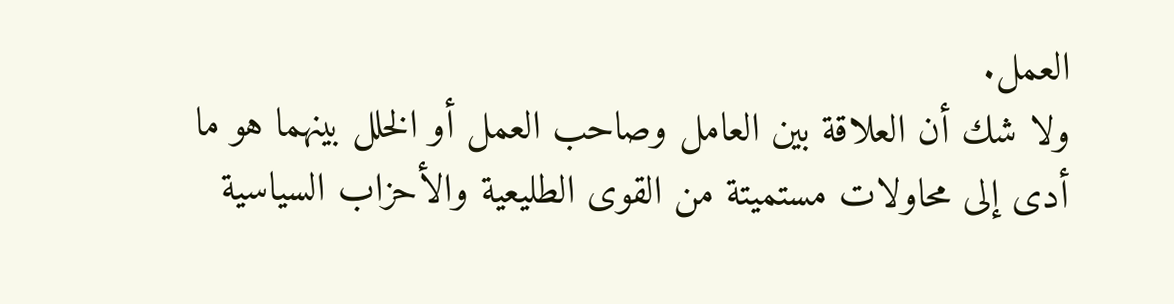العمل.
ولا شك أن العلاقة بين العامل وصاحب العمل أو الخلل بينهما هو ما أدى إلى محاولات مستميتة من القوى الطليعية والأحزاب السياسية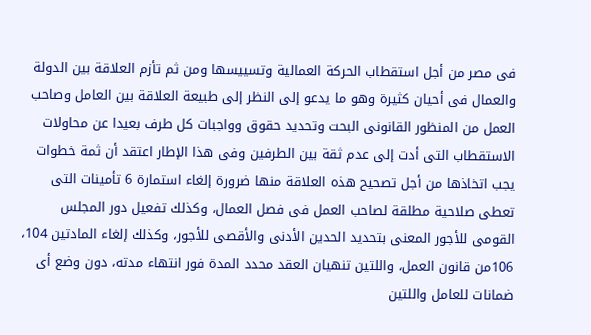فى مصر من أجل استقطاب الحركة العمالية وتسييسها ومن ثم تأزم العلاقة بين الدولة والعمال فى أحيان كثيرة وهو ما يدعو إلى النظر إلى طبيعة العلاقة بين العامل وصاحب العمل من المنظور القانونى البحت وتحديد حقوق وواجبات كل طرف بعيدا عن محاولات الاستقطاب التى أدت إلى عدم ثقة بين الطرفين وفى هذا الإطار اعتقد أن ثمة خطوات يجب اتخاذها من أجل تصحيح هذه العلاقة منها ضرورة إلغاء استمارة 6 تأمينات التى تعطى صلاحية مطلقة لصاحب العمل فى فصل العمال، وكذلك تفعيل دور المجلس القومى للأجور المعنى بتحديد الحدين الأدنى والأقصى للأجور، وكذلك إلغاء المادتين 104، 106من قانون العمل، واللتين تنهيان العقد محدد المدة فور انتهاء مدته، دون وضع أى ضمانات للعامل واللتين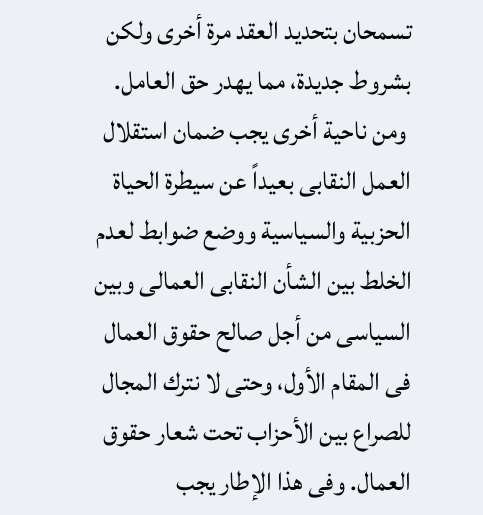تسمحان بتحديد العقد مرة أخرى ولكن بشروط جديدة، مما يهدر حق العامل.
 ومن ناحية أخرى يجب ضمان استقلال العمل النقابى بعيداً عن سيطرة الحياة الحزبية والسياسية ووضع ضوابط لعدم الخلط بين الشأن النقابى العمالى وبين السياسى من أجل صالح حقوق العمال فى المقام الأول، وحتى لا نترك المجال للصراع بين الأحزاب تحت شعار حقوق العمال. وفى هذا الإطار يجب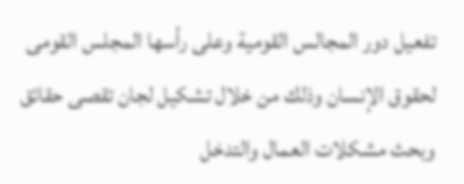تفعيل دور المجالس القومية وعلى رأسها المجلس القومى لحقوق الإنسان وذلك من خلال تشكيل لجان تقصى حقائق وبحث مشكلات العمال والتدخل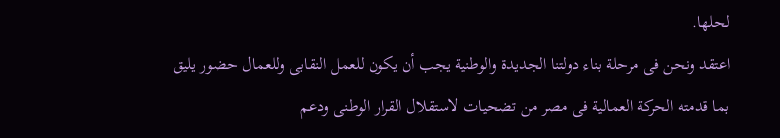لحلها.
اعتقد ونحن فى مرحلة بناء دولتنا الجديدة والوطنية يجب أن يكون للعمل النقابى وللعمال حضور يليق بما قدمته الحركة العمالية فى مصر من تضحيات لاستقلال القرار الوطنى ودعم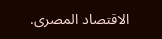الاقتصاد المصرى.